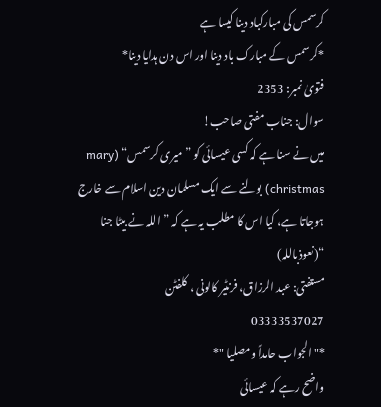کرسمس کی مبارکباد دینا کیسا ہے
*کرسمس کے مبارک باد دینا اور اس دن ہدایا دینا*
فتویٰ نمبر: 2353
سوال: جناب مفتی صاحب!
میں نے سنا ہے کہ کسی عیسائی کو ” میری کرسمس“ (mary christmas) بولنے سے ایک مسلمان دین اسلام سے خارج ہوجاتا ہے، کیا اس کا مطلب یہ ہے کہ ” اللہ نے بیٹا جنا “(نعوذباللہ)
مستفتی: عبد الرزاق، فرنٹیر کالونی ، کلفٹن
03333537027
*"الجواب حامداً ومصلیا "*
واضح رہے کہ عیسائی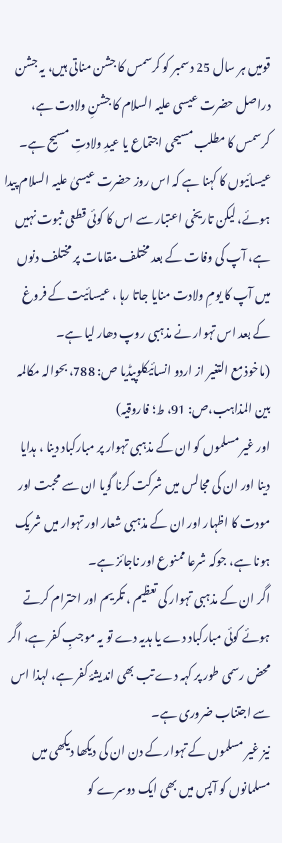قومیں ہر سال 25 دسمبر کو کرسمس کا جشن مناتی ہیں، یہ جشن دراصل حضرت عیسی علیہ السلام کا جشنِ ولادت ہے، کرسمس کا مطلب مسیحی اجتماع یا عیدِ ولادتِ مسیح ہے۔
عیسائیوں کا کہنا ہے کہ اس روز حضرت عیسیٰ علیہ السلام پیدا ہوئے، لیکن تاریخی اعتبار سے اس کا کوئی قطعی ثبوت نہیں ہے، آپ کی وفات کے بعد مختلف مقامات پر مختلف دنوں میں آپ کا یومِ ولادت منایا جاتا رہا ، عیسائیت کے فروغ کے بعد اس تہوار نے مذہبی روپ دھار لیا ہے۔
(ماخوذ مع التغیر از اردو انسائیکلوپیڈیا ص: 788، بحوالہ مکالمہ بین المذاہب،ص: 91، ط؛ فاروقیہ)
اور غیر مسلموں کو ان کے مذہبی تہوار پر مبارکباد دینا ، ہدایا دینا اور ان کی مجالس میں شرکت کرنا گویا ان سے محبت اور مودت کا اظہار اور ان کے مذہبی شعار اور تہوار میں شریک ہونا ہے، جوکہ شرعا ممنوع اور ناجائز ہے۔
اگر ان کے مذہبی تہوار کی تعظیم ، تکریم اور احترام کرتے ہوئے کوئی مبارکباد دے یا ہدیہ دے تو یہ موجبِ کفر ہے، اگر محض رسمی طور پر کہہ دے تب بھی اندیشۂ کفر ہے، لہذا اس سے اجتناب ضروری ہے۔
نیز غیر مسلموں کے تہوار کے دن ان کی دیکھا دیکھی میں مسلمانوں کو آپس میں بھی ایک دوسرے کو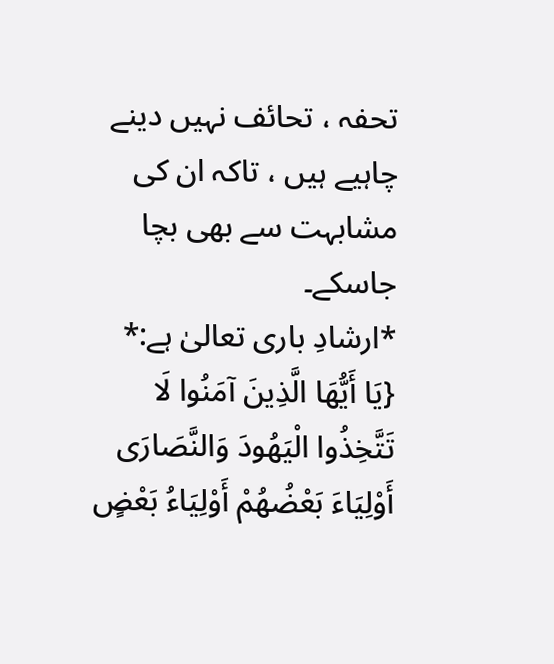تحفہ ، تحائف نہیں دینے چاہیے ہیں ، تاکہ ان کی مشابہت سے بھی بچا جاسکے۔
*ارشادِ باری تعالیٰ ہے:*
{يَا أَيُّهَا الَّذِينَ آمَنُوا لَا تَتَّخِذُوا الْيَهُودَ وَالنَّصَارَى
أَوْلِيَاءَ بَعْضُهُمْ أَوْلِيَاءُ بَعْضٍ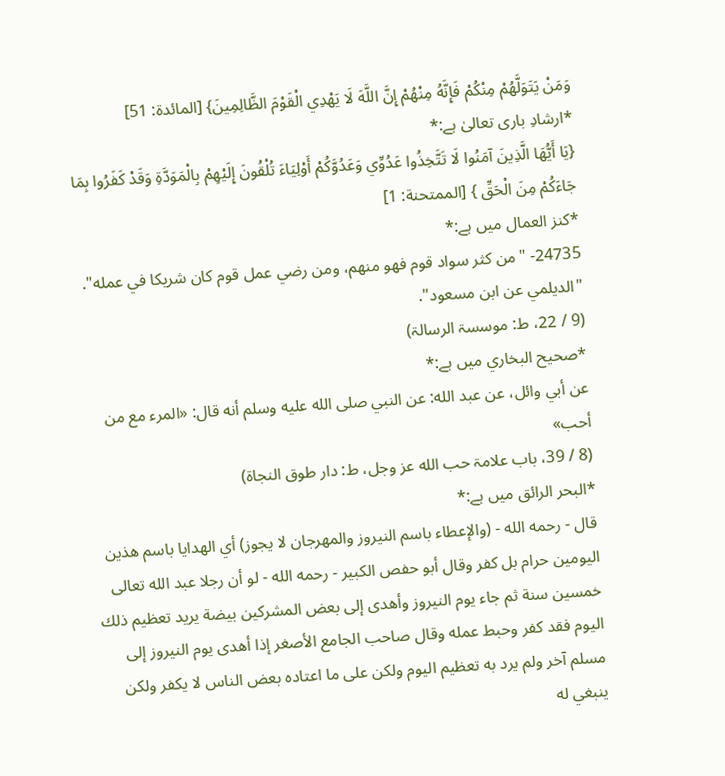وَمَنْ يَتَوَلَّهُمْ مِنْكُمْ فَإِنَّهُ مِنْهُمْ إِنَّ اللَّهَ لَا يَهْدِي الْقَوْمَ الظَّالِمِينَ} [المائدة: 51]
*ارشادِ باری تعالیٰ ہے:*
{يَا أَيُّهَا الَّذِينَ آمَنُوا لَا تَتَّخِذُوا عَدُوِّي وَعَدُوَّكُمْ أَوْلِيَاءَ تُلْقُونَ إِلَيْهِمْ بِالْمَوَدَّةِ وَقَدْ كَفَرُوا بِمَا جَاءَكُمْ مِنَ الْحَقِّ } [الممتحنة: 1]
*كنز العمال میں ہے:*
24735- "من كثر سواد قوم فهو منهم، ومن رضي عمل قوم كان شريكا في عمله". "الديلمي عن ابن مسعود".
(9 / 22، ط: موسسۃ الرسالۃ)
*صحيح البخاري میں ہے:*
عن أبي وائل، عن عبد الله: عن النبي صلى الله عليه وسلم أنه قال: «المرء مع من أحب»
(8 / 39، باب علامۃ حب الله عز وجل، ط: دار طوق النجاۃ)
*البحر الرائق میں ہے:*
قال - رحمه الله - (والإعطاء باسم النيروز والمهرجان لا يجوز) أي الهدايا باسم هذين اليومين حرام بل كفر وقال أبو حفص الكبير - رحمه الله - لو أن رجلا عبد الله تعالى خمسين سنة ثم جاء يوم النيروز وأهدى إلى بعض المشركين بيضة يريد تعظيم ذلك اليوم فقد كفر وحبط عمله وقال صاحب الجامع الأصغر إذا أهدى يوم النيروز إلى مسلم آخر ولم يرد به تعظيم اليوم ولكن على ما اعتاده بعض الناس لا يكفر ولكن ينبغي له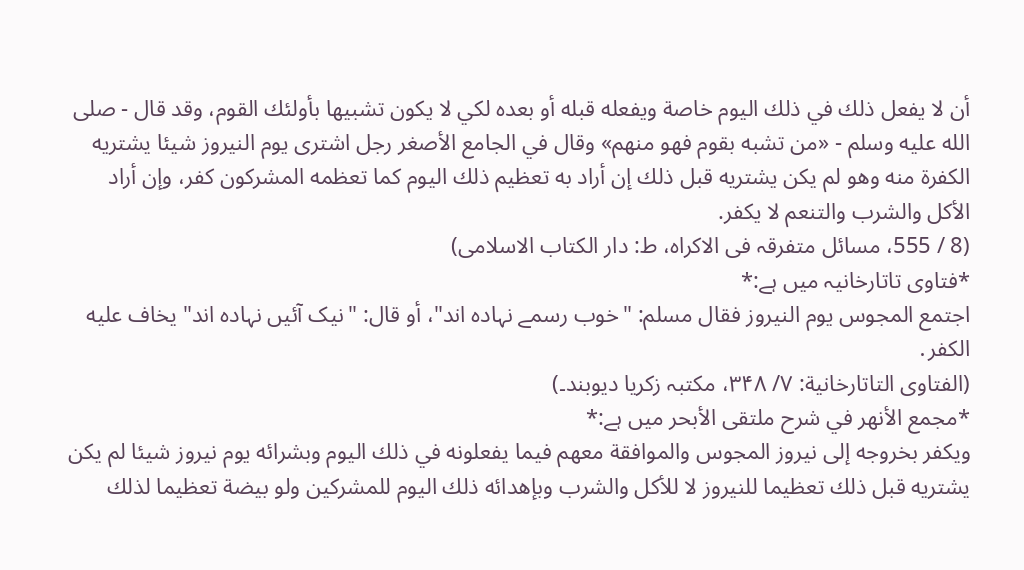أن لا يفعل ذلك في ذلك اليوم خاصة ويفعله قبله أو بعده لكي لا يكون تشبيها بأولئك القوم، وقد قال - صلى الله عليه وسلم - «من تشبه بقوم فهو منهم» وقال في الجامع الأصغر رجل اشترى يوم النيروز شيئا يشتريه الكفرة منه وهو لم يكن يشتريه قبل ذلك إن أراد به تعظيم ذلك اليوم كما تعظمه المشركون كفر، وإن أراد الأكل والشرب والتنعم لا يكفر.
(8 / 555، مسائل متفرقہ فی الاکراہ، ط: دار الکتاب الاسلامی)
*فتاوی تاتارخانیہ میں ہے:*
اجتمع المجوس یوم النیروز فقال مسلم: "خوب رسمے نہادہ اند"، أو قال: "نیک آئیں نہادہ اند" یخاف علیه الکفر․
(الفتاوی التاتارخانیة: ۷/ ۳۴۸، مکتبہ زکریا دیوبند۔)
*مجمع الأنهر في شرح ملتقى الأبحر میں ہے:*
ويكفر بخروجه إلى نيروز المجوس والموافقة معهم فيما يفعلونه في ذلك اليوم وبشرائه يوم نيروز شيئا لم يكن يشتريه قبل ذلك تعظيما للنيروز لا للأكل والشرب وبإهدائه ذلك اليوم للمشركين ولو بيضة تعظيما لذلك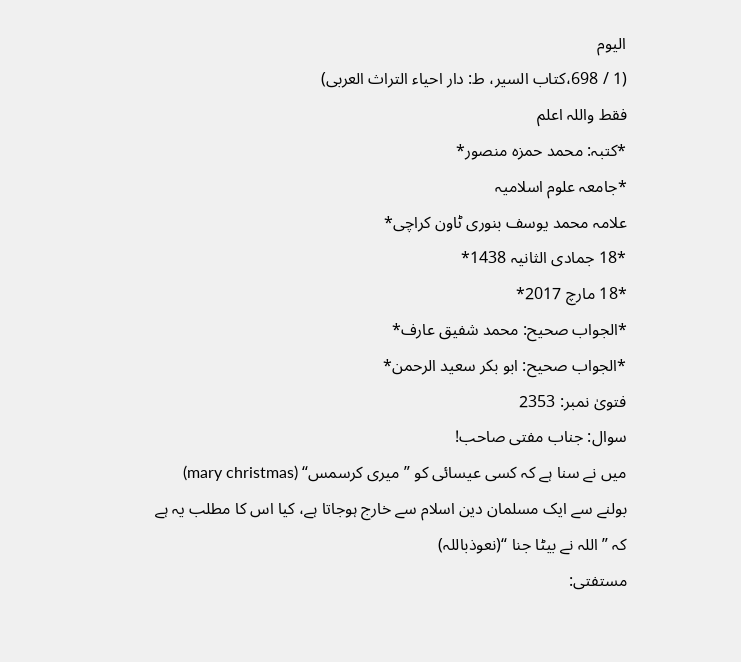اليوم
(1 / 698،کتاب السیر، ط: دار احیاء التراث العربی)
فقط واللہ اعلم
*کتبہ: محمد حمزہ منصور*
*جامعہ علوم اسلامیہ
علامہ محمد یوسف بنوری ٹاون کراچی*
*18 جمادی الثانیہ 1438*
*18 مارچ 2017*
*الجواب صحیح: محمد شفیق عارف*
*الجواب صحیح: ابو بکر سعید الرحمن*
فتویٰ نمبر: 2353
سوال: جناب مفتی صاحب!
میں نے سنا ہے کہ کسی عیسائی کو ” میری کرسمس“ (mary christmas) بولنے سے ایک مسلمان دین اسلام سے خارج ہوجاتا ہے، کیا اس کا مطلب یہ ہے کہ ” اللہ نے بیٹا جنا “(نعوذباللہ)
مستفتی: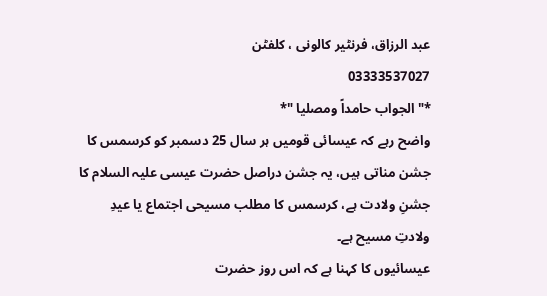عبد الرزاق، فرنٹیر کالونی ، کلفٹن
03333537027
*"الجواب حامداً ومصلیا "*
واضح رہے کہ عیسائی قومیں ہر سال 25 دسمبر کو کرسمس کا جشن مناتی ہیں، یہ جشن دراصل حضرت عیسی علیہ السلام کا جشنِ ولادت ہے، کرسمس کا مطلب مسیحی اجتماع یا عیدِ ولادتِ مسیح ہے۔
عیسائیوں کا کہنا ہے کہ اس روز حضرت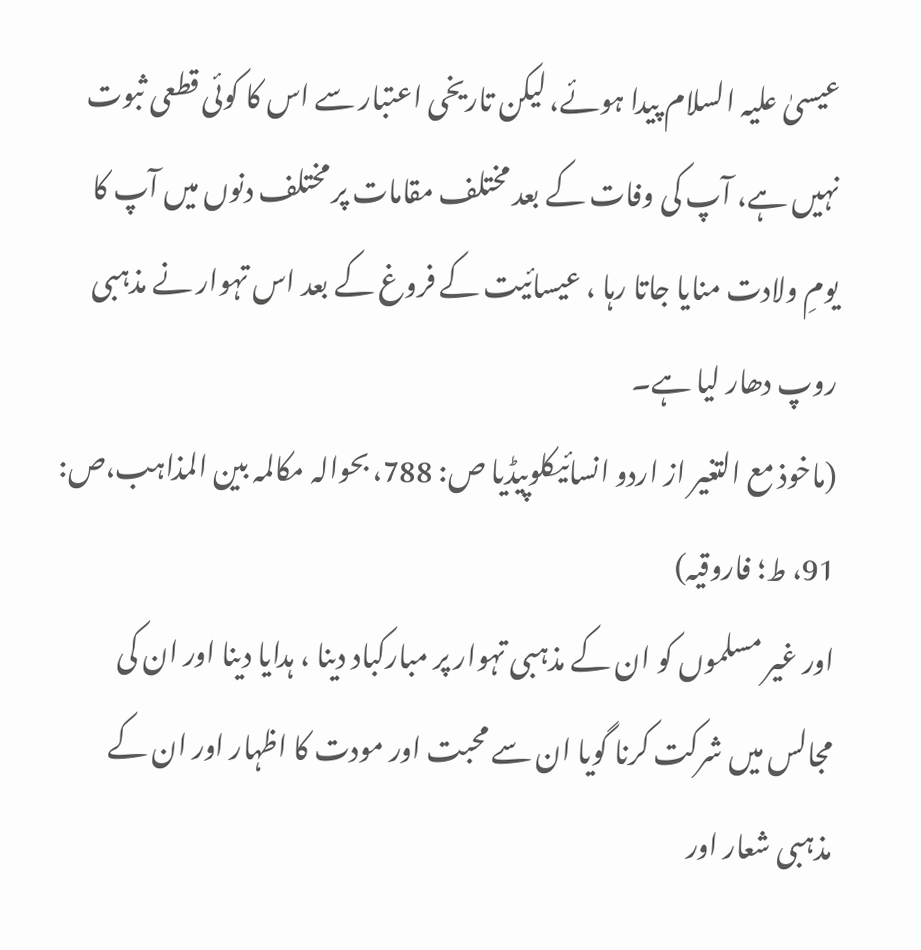عیسیٰ علیہ السلام پیدا ہوئے، لیکن تاریخی اعتبار سے اس کا کوئی قطعی ثبوت نہیں ہے، آپ کی وفات کے بعد مختلف مقامات پر مختلف دنوں میں آپ کا یومِ ولادت منایا جاتا رہا ، عیسائیت کے فروغ کے بعد اس تہوار نے مذہبی روپ دھار لیا ہے۔
(ماخوذ مع التغیر از اردو انسائیکلوپیڈیا ص: 788، بحوالہ مکالمہ بین المذاہب،ص: 91، ط؛ فاروقیہ)
اور غیر مسلموں کو ان کے مذہبی تہوار پر مبارکباد دینا ، ہدایا دینا اور ان کی مجالس میں شرکت کرنا گویا ان سے محبت اور مودت کا اظہار اور ان کے مذہبی شعار اور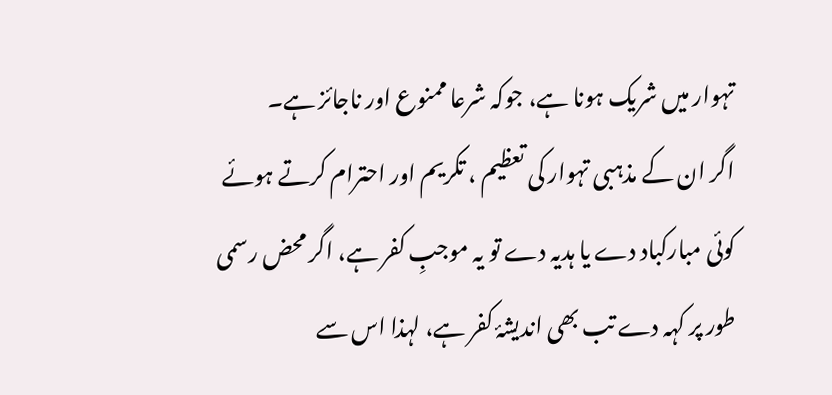تہوار میں شریک ہونا ہے، جوکہ شرعا ممنوع اور ناجائز ہے۔
اگر ان کے مذہبی تہوار کی تعظیم ، تکریم اور احترام کرتے ہوئے کوئی مبارکباد دے یا ہدیہ دے تو یہ موجبِ کفر ہے، اگر محض رسمی طور پر کہہ دے تب بھی اندیشۂ کفر ہے، لہذا اس سے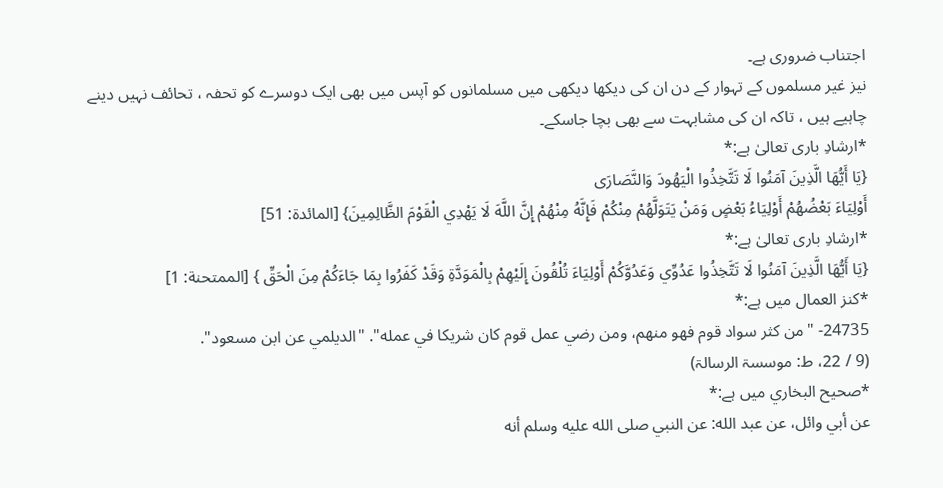اجتناب ضروری ہے۔
نیز غیر مسلموں کے تہوار کے دن ان کی دیکھا دیکھی میں مسلمانوں کو آپس میں بھی ایک دوسرے کو تحفہ ، تحائف نہیں دینے چاہیے ہیں ، تاکہ ان کی مشابہت سے بھی بچا جاسکے۔
*ارشادِ باری تعالیٰ ہے:*
{يَا أَيُّهَا الَّذِينَ آمَنُوا لَا تَتَّخِذُوا الْيَهُودَ وَالنَّصَارَى
أَوْلِيَاءَ بَعْضُهُمْ أَوْلِيَاءُ بَعْضٍ وَمَنْ يَتَوَلَّهُمْ مِنْكُمْ فَإِنَّهُ مِنْهُمْ إِنَّ اللَّهَ لَا يَهْدِي الْقَوْمَ الظَّالِمِينَ} [المائدة: 51]
*ارشادِ باری تعالیٰ ہے:*
{يَا أَيُّهَا الَّذِينَ آمَنُوا لَا تَتَّخِذُوا عَدُوِّي وَعَدُوَّكُمْ أَوْلِيَاءَ تُلْقُونَ إِلَيْهِمْ بِالْمَوَدَّةِ وَقَدْ كَفَرُوا بِمَا جَاءَكُمْ مِنَ الْحَقِّ } [الممتحنة: 1]
*كنز العمال میں ہے:*
24735- "من كثر سواد قوم فهو منهم، ومن رضي عمل قوم كان شريكا في عمله". "الديلمي عن ابن مسعود".
(9 / 22، ط: موسسۃ الرسالۃ)
*صحيح البخاري میں ہے:*
عن أبي وائل، عن عبد الله: عن النبي صلى الله عليه وسلم أنه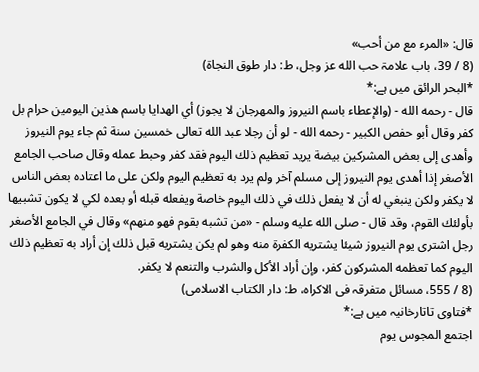قال: «المرء مع من أحب»
(8 / 39، باب علامۃ حب الله عز وجل، ط: دار طوق النجاۃ)
*البحر الرائق میں ہے:*
قال - رحمه الله - (والإعطاء باسم النيروز والمهرجان لا يجوز) أي الهدايا باسم هذين اليومين حرام بل كفر وقال أبو حفص الكبير - رحمه الله - لو أن رجلا عبد الله تعالى خمسين سنة ثم جاء يوم النيروز وأهدى إلى بعض المشركين بيضة يريد تعظيم ذلك اليوم فقد كفر وحبط عمله وقال صاحب الجامع الأصغر إذا أهدى يوم النيروز إلى مسلم آخر ولم يرد به تعظيم اليوم ولكن على ما اعتاده بعض الناس لا يكفر ولكن ينبغي له أن لا يفعل ذلك في ذلك اليوم خاصة ويفعله قبله أو بعده لكي لا يكون تشبيها بأولئك القوم، وقد قال - صلى الله عليه وسلم - «من تشبه بقوم فهو منهم» وقال في الجامع الأصغر رجل اشترى يوم النيروز شيئا يشتريه الكفرة منه وهو لم يكن يشتريه قبل ذلك إن أراد به تعظيم ذلك اليوم كما تعظمه المشركون كفر، وإن أراد الأكل والشرب والتنعم لا يكفر.
(8 / 555، مسائل متفرقہ فی الاکراہ، ط: دار الکتاب الاسلامی)
*فتاوی تاتارخانیہ میں ہے:*
اجتمع المجوس یوم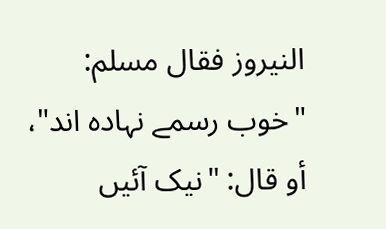النیروز فقال مسلم: "خوب رسمے نہادہ اند"، أو قال: "نیک آئیں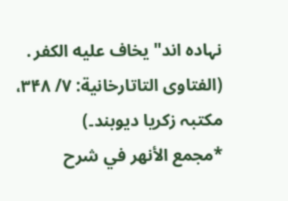نہادہ اند" یخاف علیه الکفر․
(الفتاوی التاتارخانیة: ۷/ ۳۴۸، مکتبہ زکریا دیوبند۔)
*مجمع الأنهر في شرح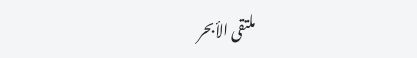ملتقى الأبحر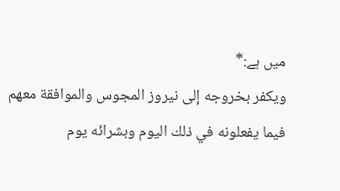میں ہے:*
ويكفر بخروجه إلى نيروز المجوس والموافقة معهم فيما يفعلونه في ذلك اليوم وبشرائه يوم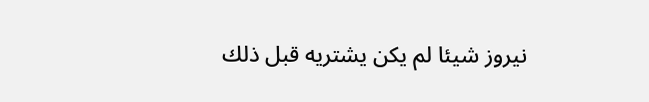نيروز شيئا لم يكن يشتريه قبل ذلك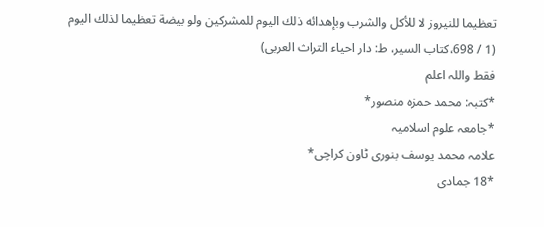تعظيما للنيروز لا للأكل والشرب وبإهدائه ذلك اليوم للمشركين ولو بيضة تعظيما لذلك اليوم
(1 / 698،کتاب السیر، ط: دار احیاء التراث العربی)
فقط واللہ اعلم
*کتبہ: محمد حمزہ منصور*
*جامعہ علوم اسلامیہ
علامہ محمد یوسف بنوری ٹاون کراچی*
*18 جمادی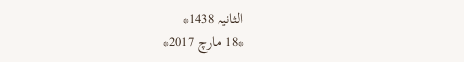الثانیہ 1438*
*18 مارچ 2017*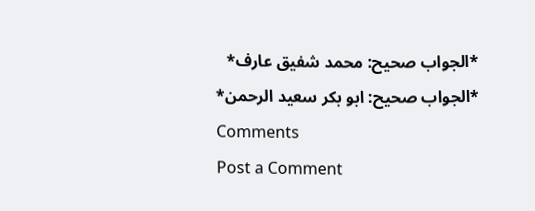*الجواب صحیح: محمد شفیق عارف*
*الجواب صحیح: ابو بکر سعید الرحمن*
Comments
Post a Comment